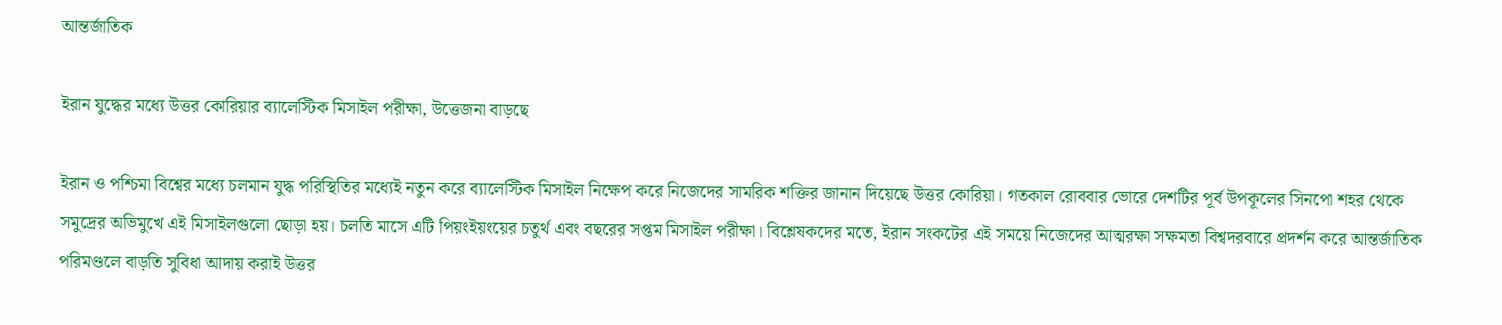আন্তর্জাতিক

ইরান যুদ্ধের মধ্যে উত্তর কোরিয়ার ব্যালেস্টিক মিসাইল পরীক্ষা, উত্তেজনা বাড়ছে

ইরান ও পশ্চিমা বিশ্বের মধ্যে চলমান যুদ্ধ পরিস্থিতির মধ্যেই নতুন করে ব্যালেস্টিক মিসাইল নিক্ষেপ করে নিজেদের সামরিক শক্তির জানান দিয়েছে উত্তর কোরিয়া। গতকাল রোববার ভোরে দেশটির পূর্ব উপকূলের সিনপো শহর থেকে সমুদ্রের অভিমুখে এই মিসাইলগুলো ছোড়া হয়। চলতি মাসে এটি পিয়ংইয়ংয়ের চতুর্থ এবং বছরের সপ্তম মিসাইল পরীক্ষা। বিশ্লেষকদের মতে, ইরান সংকটের এই সময়ে নিজেদের আত্মরক্ষা সক্ষমতা বিশ্বদরবারে প্রদর্শন করে আন্তর্জাতিক পরিমণ্ডলে বাড়তি সুবিধা আদায় করাই উত্তর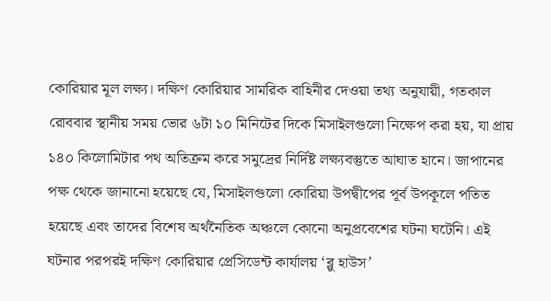কোরিয়ার মূল লক্ষ্য। দক্ষিণ কোরিয়ার সামরিক বাহিনীর দেওয়া তথ্য অনুযায়ী, গতকাল রোববার স্থানীয় সময় ভোর ৬টা ১০ মিনিটের দিকে মিসাইলগুলো নিক্ষেপ করা হয়, যা প্রায় ১৪০ কিলোমিটার পথ অতিক্রম করে সমুদ্রের নির্দিষ্ট লক্ষ্যবস্তুতে আঘাত হানে। জাপানের পক্ষ থেকে জানানো হয়েছে যে, মিসাইলগুলো কোরিয়া উপদ্বীপের পূর্ব উপকূলে পতিত হয়েছে এবং তাদের বিশেষ অর্থনৈতিক অঞ্চলে কোনো অনুপ্রবেশের ঘটনা ঘটেনি। এই ঘটনার পরপরই দক্ষিণ কোরিয়ার প্রেসিডেন্ট কার্যালয় ‘ব্লু হাউস’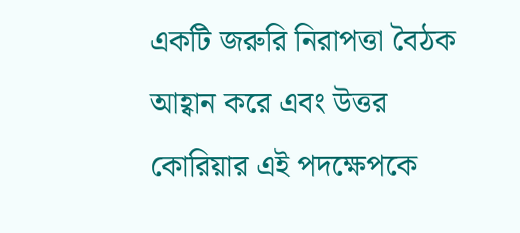একটি জরুরি নিরাপত্তা বৈঠক আহ্বান করে এবং উত্তর কোরিয়ার এই পদক্ষেপকে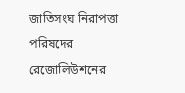জাতিসংঘ নিরাপত্তা পরিষদের রেজোলিউশনের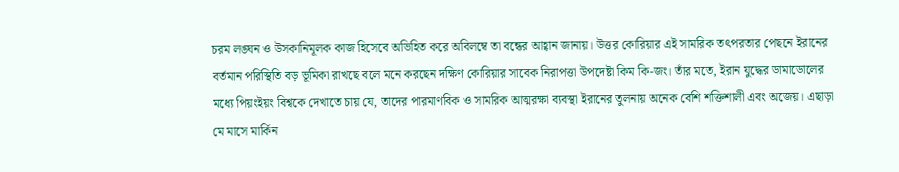চরম লঙ্ঘন ও উসকানিমূলক কাজ হিসেবে অভিহিত করে অবিলম্বে তা বন্ধের আহ্বান জানায়। উত্তর কোরিয়ার এই সামরিক তৎপরতার পেছনে ইরানের বর্তমান পরিস্থিতি বড় ভূমিকা রাখছে বলে মনে করছেন দক্ষিণ কোরিয়ার সাবেক নিরাপত্তা উপদেষ্টা কিম কি-জং। তাঁর মতে, ইরান যুদ্ধের ডামাডোলের মধ্যে পিয়ংইয়ং বিশ্বকে দেখাতে চায় যে, তাদের পারমাণবিক ও সামরিক আত্মরক্ষা ব্যবস্থা ইরানের তুলনায় অনেক বেশি শক্তিশালী এবং অজেয়। এছাড়া মে মাসে মার্কিন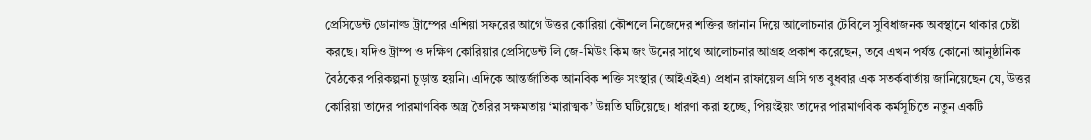প্রেসিডেন্ট ডোনাল্ড ট্রাম্পের এশিয়া সফরের আগে উত্তর কোরিয়া কৌশলে নিজেদের শক্তির জানান দিয়ে আলোচনার টেবিলে সুবিধাজনক অবস্থানে থাকার চেষ্টা করছে। যদিও ট্রাম্প ও দক্ষিণ কোরিয়ার প্রেসিডেন্ট লি জে-মিউং কিম জং উনের সাথে আলোচনার আগ্রহ প্রকাশ করেছেন, তবে এখন পর্যন্ত কোনো আনুষ্ঠানিক বৈঠকের পরিকল্পনা চূড়ান্ত হয়নি। এদিকে আন্তর্জাতিক আনবিক শক্তি সংস্থার (আইএইএ) প্রধান রাফায়েল গ্রসি গত বুধবার এক সতর্কবার্তায় জানিয়েছেন যে, উত্তর কোরিয়া তাদের পারমাণবিক অস্ত্র তৈরির সক্ষমতায় ‘মারাত্মক’ উন্নতি ঘটিয়েছে। ধারণা করা হচ্ছে, পিয়ংইয়ং তাদের পারমাণবিক কর্মসূচিতে নতুন একটি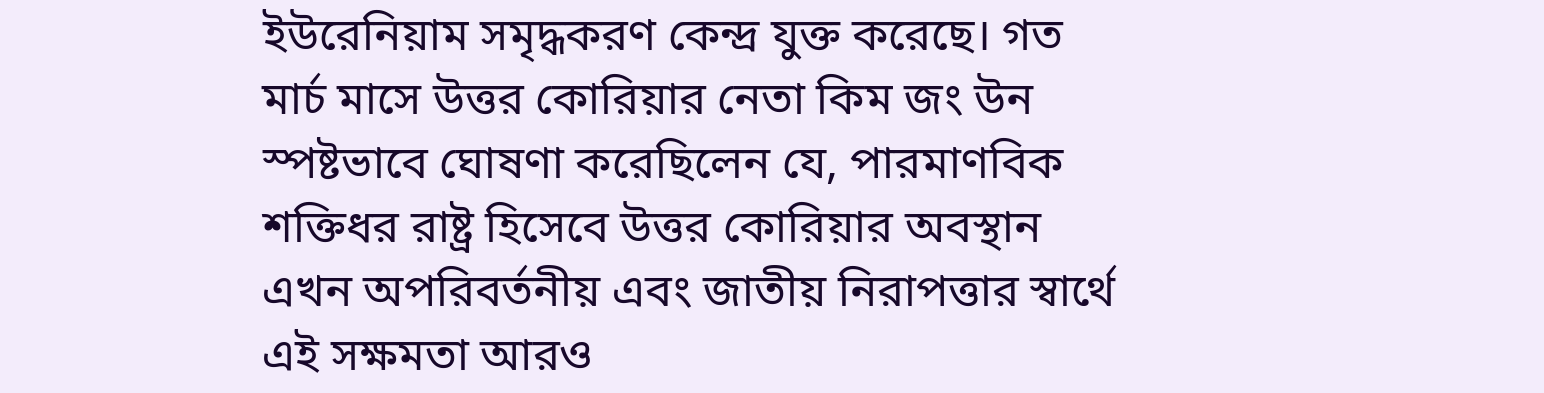ইউরেনিয়াম সমৃদ্ধকরণ কেন্দ্র যুক্ত করেছে। গত মার্চ মাসে উত্তর কোরিয়ার নেতা কিম জং উন স্পষ্টভাবে ঘোষণা করেছিলেন যে, পারমাণবিক শক্তিধর রাষ্ট্র হিসেবে উত্তর কোরিয়ার অবস্থান এখন অপরিবর্তনীয় এবং জাতীয় নিরাপত্তার স্বার্থে এই সক্ষমতা আরও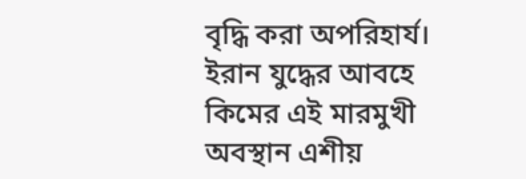বৃদ্ধি করা অপরিহার্য। ইরান যুদ্ধের আবহে কিমের এই মারমুখী অবস্থান এশীয়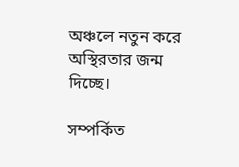অঞ্চলে নতুন করে অস্থিরতার জন্ম দিচ্ছে।

সম্পর্কিত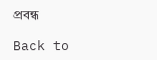প্রবন্ধ

Back to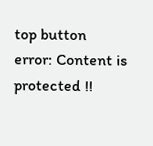top button
error: Content is protected !!